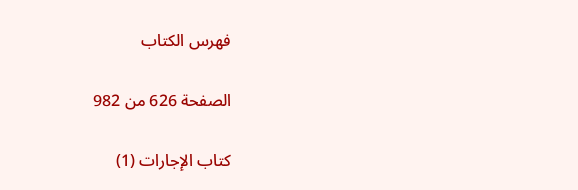فهرس الكتاب

الصفحة 626 من 982

كتاب الإجارات (1)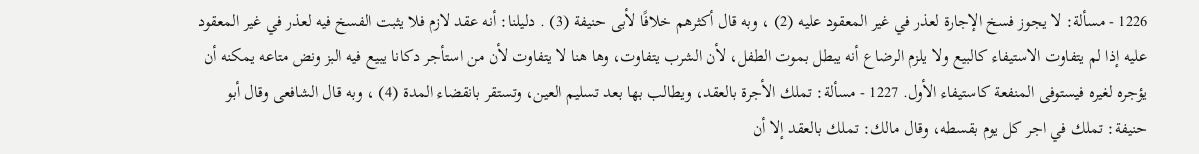1226 - مسألة: لا يجوز فسخ الإجارة لعذر في غير المعقود عليه (2) ، وبه قال أكثرهم خلافًا لأبى حنيفة (3) . دليلنا: أنه عقد لازم فلا يثبت الفسخ فيه لعذر في غير المعقود عليه إذا لم يتفاوت الاستيفاء كالبيع ولا يلزم الرضاع أنه يبطل بموت الطفل، لأن الشرب يتفاوت، وها هنا لا يتفاوت لأن من استأجر دكانا يبيع فيه البز ونض متاعه يمكنه أن يؤجره لغيره فيستوفى المنفعة كاستيفاء الأول. 1227 - مسألة: تملك الأجرة بالعقد، ويطالب بها بعد تسليم العين، وتستقر بانقضاء المدة (4) ، وبه قال الشافعى وقال أبو حنيفة: تملك في اجر كل يوم بقسطه، وقال مالك: تملك بالعقد إلا أن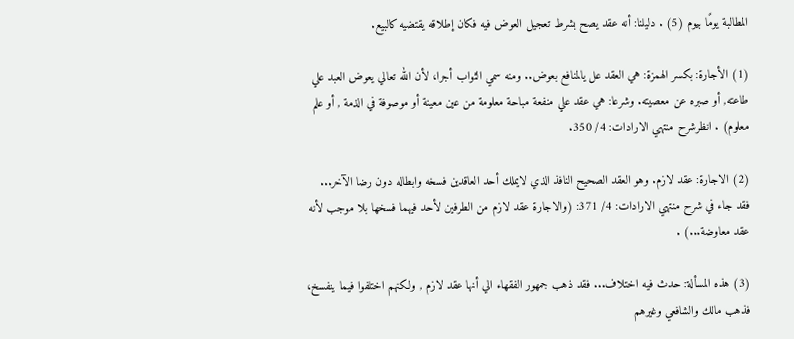المطالبة يومًا بيوم (5) . دليلنا: أنه عقد يصح بشرط تعجيل العوض فيه فكان إطلاقه يقتضيه كالبيع.

(1) الأجارة: بكسر الهمزة: هي العقد عل يالمنافع بعوض.. ومنه سمي الثواب أجرا، لأن الله تعالي يعوض العبد علي طاعته, أو صبره عن معصيته. وشرعا: هي عقد علي منفعة مباحة معلومة من عين معينة أو موصوفة في الذمة , أو علم معلوم) . انظرشرح منتهي الارادات: 4/ 350.

(2) الاجارة: عقد لازم. وهو العقد الصحيح النافذ الذي لايملك أحد العاقدين فسخه وابطاله دون رضا الآخر... فقد جاء في شرح منتهي الارادات: 4/ 371: (والاجارة عقد لازم من الطرفين لأحد فيهما فسخها بلا موجب لأنه عقد معاوضة...) .

(3) هذه المسألة: حدث فيه اختلاف... فقد ذهب جمهور الفقهاء الي أنها عقد لازم , ولكنهم اختلفوا فيما ينفسخ، فذهب مالك والشافعي وغيرهم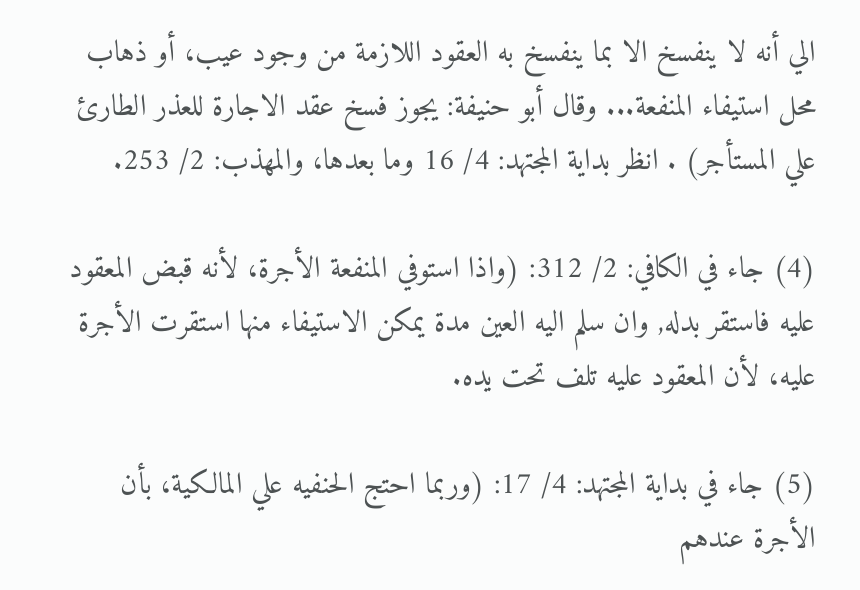الي أنه لا ينفسخ الا بما ينفسخ به العقود اللازمة من وجود عيب، أو ذهاب محل استيفاء المنفعة... وقال أبو حنيفة: يجوز فسخ عقد الاجارة للعذر الطارئ علي المستأجر) . انظر بداية المجتهد: 4/ 16 وما بعدها، والمهذب: 2/ 253.

(4) جاء في الكافي: 2/ 312: (واذا استوفي المنفعة الأجرة، لأنه قبض المعقود عليه فاستقر بدله, وان سلم اليه العين مدة يمكن الاستيفاء منها استقرت الأجرة عليه، لأن المعقود عليه تلف تحت يده.

(5) جاء في بداية المجتهد: 4/ 17: (وربما احتج الحنفيه علي المالكية، بأن الأجرة عندهم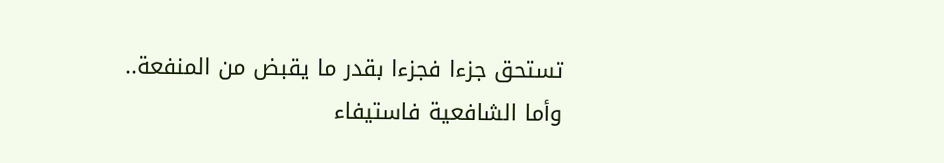تستحق جزءا فجزءا بقدر ما يقبض من المنفعة.. وأما الشافعية فاستيفاء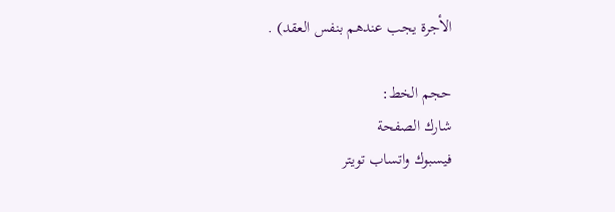الأجرة يجب عندهم بنفس العقد) .

حجم الخط:
شارك الصفحة
فيسبوك واتساب تويتر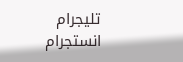تليجرام انستجرام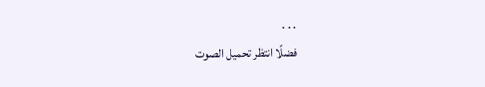. . .
فضلًا انتظر تحميل الصوت